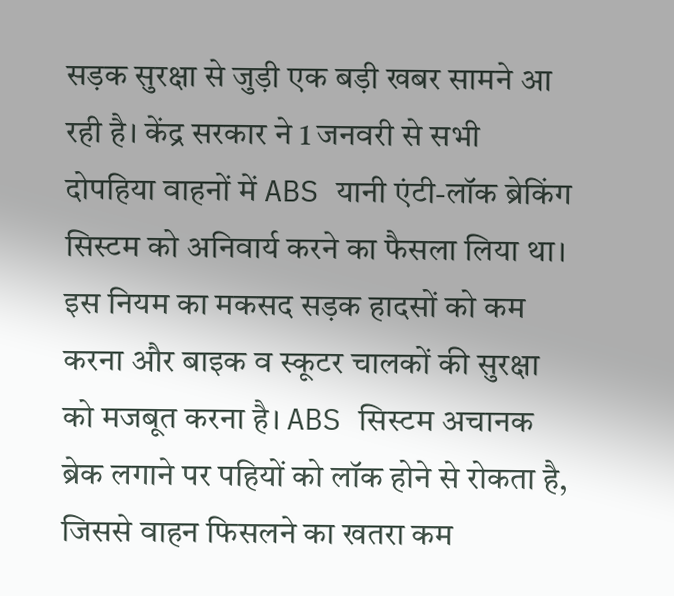सड़क सुरक्षा से जुड़ी एक बड़ी खबर सामने आ रही है। केंद्र सरकार ने 1 जनवरी से सभी दोपहिया वाहनों में ABS यानी एंटी-लॉक ब्रेकिंग सिस्टम को अनिवार्य करने का फैसला लिया था। इस नियम का मकसद सड़क हादसों को कम करना और बाइक व स्कूटर चालकों की सुरक्षा को मजबूत करना है। ABS सिस्टम अचानक ब्रेक लगाने पर पहियों को लॉक होने से रोकता है, जिससे वाहन फिसलने का खतरा कम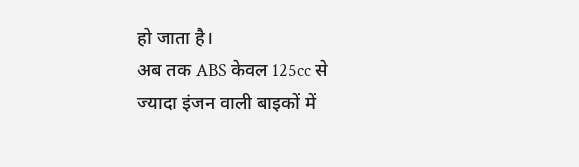हो जाता है।
अब तक ABS केवल 125cc से ज्यादा इंजन वाली बाइकों में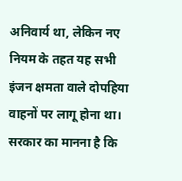अनिवार्य था, लेकिन नए नियम के तहत यह सभी इंजन क्षमता वाले दोपहिया वाहनों पर लागू होना था। सरकार का मानना है कि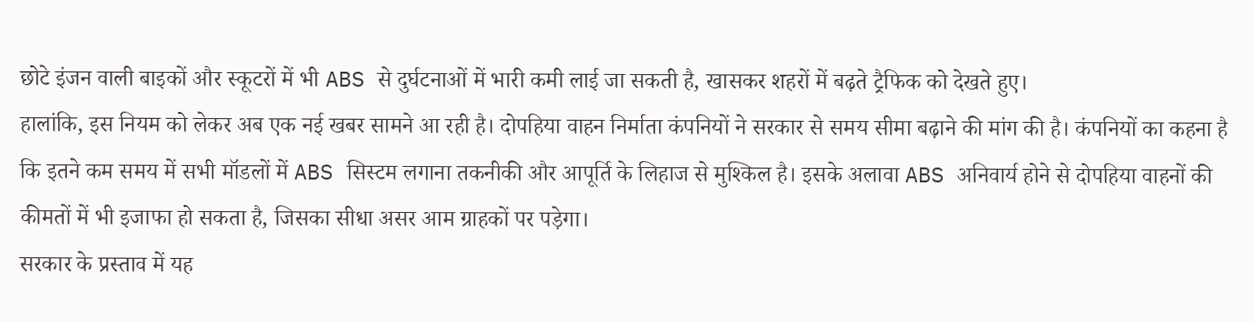छोटे इंजन वाली बाइकों और स्कूटरों में भी ABS से दुर्घटनाओं में भारी कमी लाई जा सकती है, खासकर शहरों में बढ़ते ट्रैफिक को देखते हुए।
हालांकि, इस नियम को लेकर अब एक नई खबर सामने आ रही है। दोपहिया वाहन निर्माता कंपनियों ने सरकार से समय सीमा बढ़ाने की मांग की है। कंपनियों का कहना है कि इतने कम समय में सभी मॉडलों में ABS सिस्टम लगाना तकनीकी और आपूर्ति के लिहाज से मुश्किल है। इसके अलावा ABS अनिवार्य होने से दोपहिया वाहनों की कीमतों में भी इजाफा हो सकता है, जिसका सीधा असर आम ग्राहकों पर पड़ेगा।
सरकार के प्रस्ताव में यह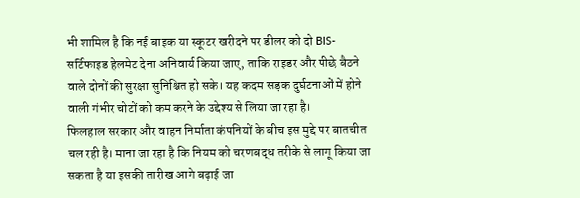भी शामिल है कि नई बाइक या स्कूटर खरीदने पर डीलर को दो BIS-सर्टिफाइड हेलमेट देना अनिवार्य किया जाए, ताकि राइडर और पीछे बैठने वाले दोनों की सुरक्षा सुनिश्चित हो सके। यह कदम सड़क दुर्घटनाओं में होने वाली गंभीर चोटों को कम करने के उद्देश्य से लिया जा रहा है।
फिलहाल सरकार और वाहन निर्माता कंपनियों के बीच इस मुद्दे पर बातचीत चल रही है। माना जा रहा है कि नियम को चरणबद्ध तरीके से लागू किया जा सकता है या इसकी तारीख आगे बढ़ाई जा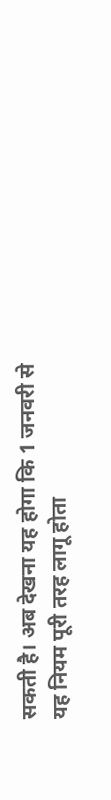सकती है। अब देखना यह होगा कि 1 जनवरी से यह नियम पूरी तरह लागू होता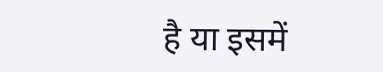है या इसमें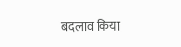बदलाव किया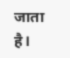जाता है।